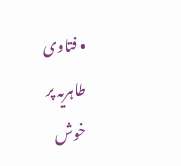• فتاوی طاہریہ پر خوش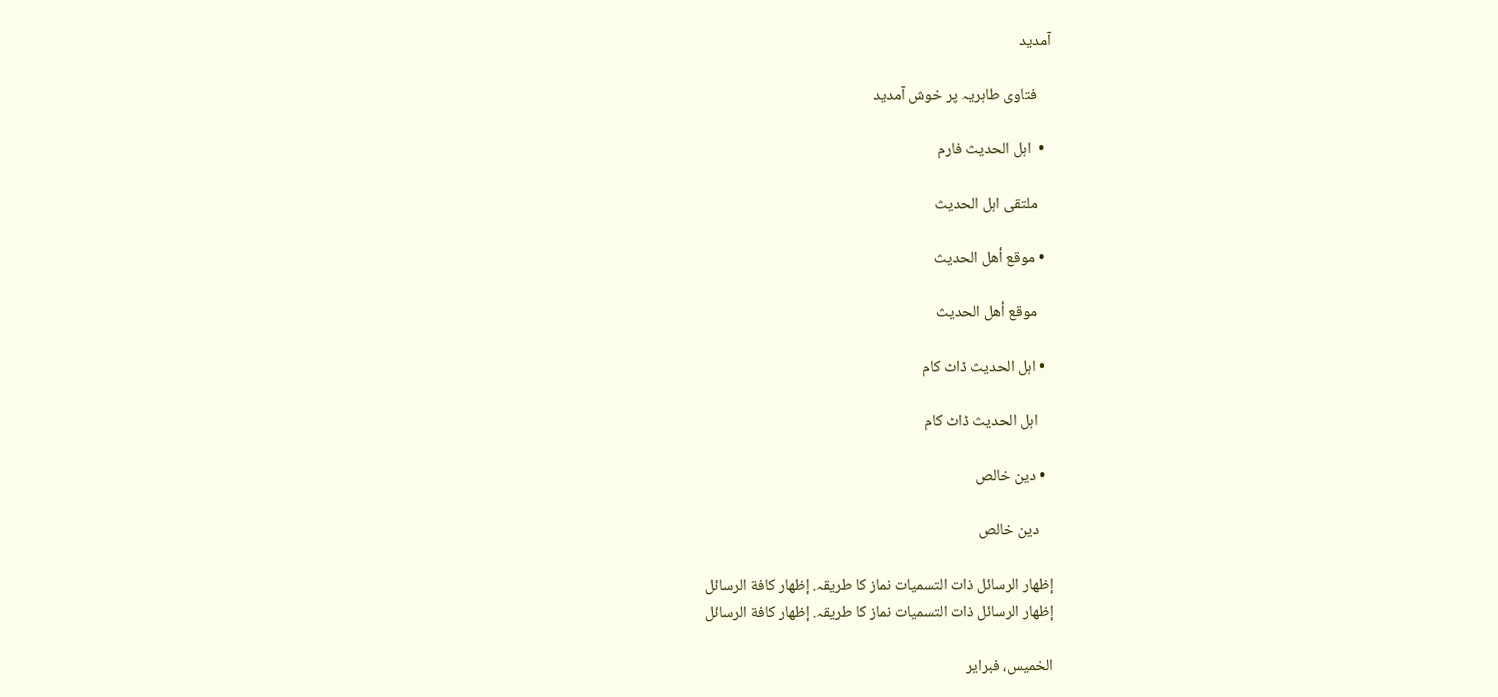آمدید

    فتاوی طاہریہ پر خوش آمدید

  •  اہل الحدیث فارم

    ملتقی اہل الحدیث

  • موقع أهل الحديث

    موقع أهل الحديث

  • اہل الحدیث ڈاٹ کام

    اہل الحدیث ڈاٹ کام

  • دین خالص

    دین خالص

إظهار الرسائل ذات التسميات نماز کا طریقہ. إظهار كافة الرسائل
إظهار الرسائل ذات التسميات نماز کا طریقہ. إظهار كافة الرسائل

الخميس، فبراير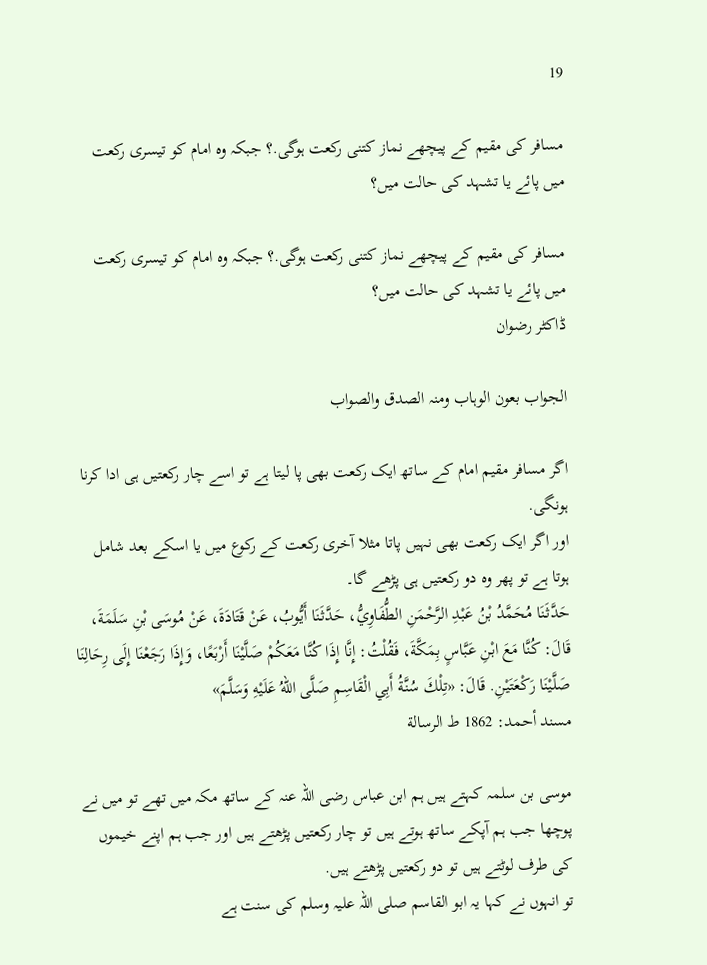19

مسافر کی مقیم کے پیچھے نماز کتنی رکعت ہوگی.؟ جبکہ وہ امام کو تیسری رکعت میں پائے یا تشہد کی حالت میں؟

مسافر کی مقیم کے پیچھے نماز کتنی رکعت ہوگی.؟ جبکہ وہ امام کو تیسری رکعت میں پائے یا تشہد کی حالت میں؟
ڈاکٹر رضوان

الجواب بعون الوہاب ومنہ الصدق والصواب

اگر مسافر مقیم امام کے ساتھ ایک رکعت بھی پا لیتا ہے تو اسے چار رکعتیں ہی ادا کرنا ہونگی.
اور اگر ایک رکعت بھی نہیں پاتا مثلا آخری رکعت کے رکوع میں یا اسکے بعد شامل ہوتا ہے تو پھر وہ دو رکعتیں ہی پڑھے گا۔
حَدَّثَنَا مُحَمَّدُ بْنُ عَبْدِ الرَّحْمَنِ الطُّفَاوِيُّ، حَدَّثَنَا أَيُّوبُ، عَنْ قَتَادَةَ، عَنْ مُوسَى بْنِ سَلَمَةَ، قَالَ: كُنَّا مَعَ ابْنِ عَبَّاسٍ بِمَكَّةَ، فَقُلْتُ: إِنَّا إِذَا كُنَّا مَعَكُمْ صَلَّيْنَا أَرْبَعًا، وَإِذَا رَجَعْنَا إِلَى رِحَالِنَا صَلَّيْنَا رَكْعَتَيْنِ. قَالَ: «تِلْكَ سُنَّةُ أَبِي الْقَاسِمِ صَلَّى اللهُ عَلَيْهِ وَسَلَّمَ»
مسند أحمد: 1862 ط الرسالة

موسی بن سلمہ کہتے ہیں ہم ابن عباس رضی اللہ عنہ کے ساتھ مکہ میں تھے تو میں نے پوچھا جب ہم آپکے ساتھ ہوتے ہیں تو چار رکعتیں پڑھتے ہیں اور جب ہم اپنے خیموں کی طرف لوٹتے ہیں تو دو رکعتیں پڑھتے ہیں.
تو انہوں نے کہا یہ ابو القاسم صلی اللہ علیہ وسلم کی سنت ہے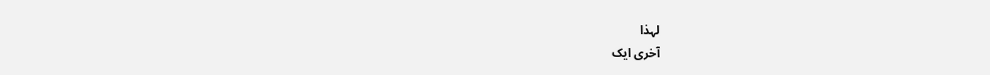لہذا
آخری ایک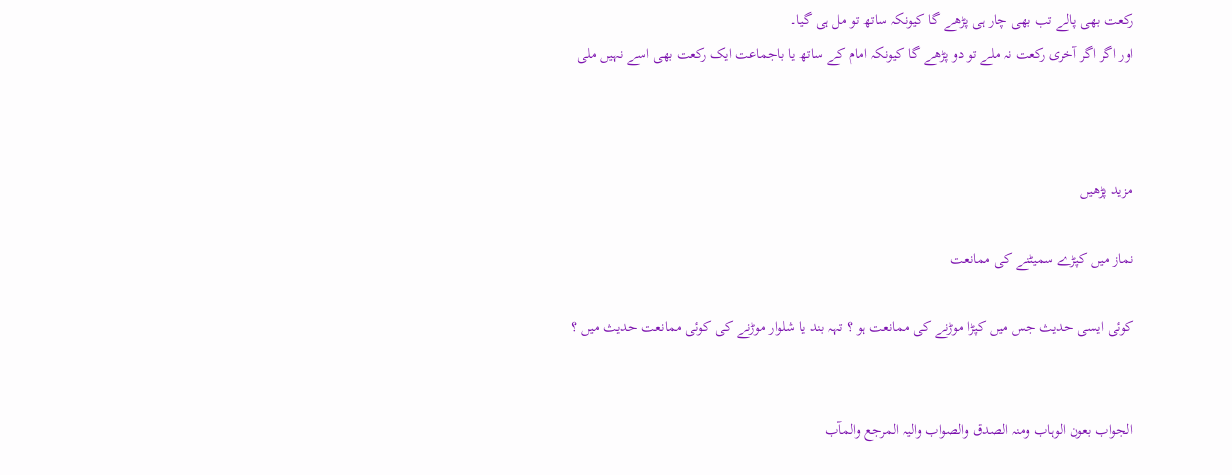رکعت بھی پالے تب بھی چار ہی پڑھے گا کیونکہ ساتھ تو مل ہی گیا۔
اور اگر اگر آخری رکعت نہ ملے تو دو پڑھے گا کیونکہ امام کے ساتھ یا باجماعت ایک رکعت بھی اسے نہیں ملی



مزید پڑھیں

نماز میں کپڑے سمیٹنے کی ممانعت

کوئی ایسی حدیث جس میں کپڑا موڑنے کی ممانعت ہو ؟ تہہ بند یا شلوار موڑنے کی کوئی ممانعت حدیث میں ؟


الجواب بعون الوہاب ومنہ الصدق والصواب والیہ المرجع والمآب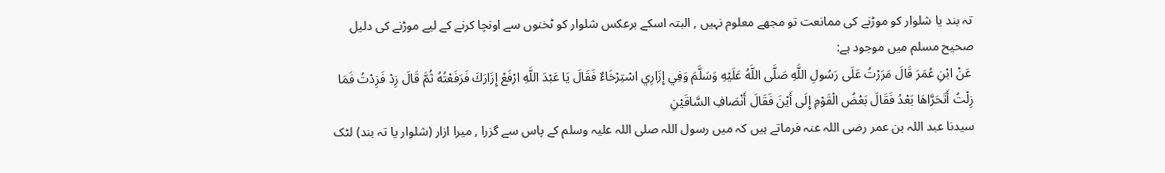تہ بند یا شلوار کو موڑنے کی ممانعت تو مجھے معلوم نہیں , البتہ اسکے برعکس شلوار کو ٹخنوں سے اونچا کرنے کے لیے موڑنے کی دلیل صحیح مسلم میں موجود ہے:
 عَنْ ابْنِ عُمَرَ قَالَ مَرَرْتُ عَلَى رَسُولِ اللَّهِ صَلَّى اللَّهُ عَلَيْهِ وَسَلَّمَ وَفِي إِزَارِي اسْتِرْخَاءٌ فَقَالَ يَا عَبْدَ اللَّهِ ارْفَعْ إِزَارَكَ فَرَفَعْتُهُ ثُمَّ قَالَ زِدْ فَزِدْتُ فَمَا زِلْتُ أَتَحَرَّاهَا بَعْدُ فَقَالَ بَعْضُ الْقَوْمِ إِلَى أَيْنَ فَقَالَ أَنْصَافِ السَّاقَيْنِ
سیدنا عبد اللہ بن عمر رضی اللہ عنہ فرماتے ہیں کہ میں رسول اللہ صلى اللہ علیہ وسلم کے پاس سے گزرا , میرا ازار (شلوار یا تہ بند) لٹک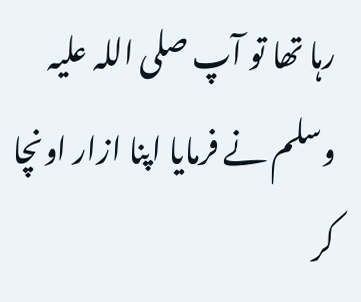رہا تھا تو آپ صلى اللہ علیہ وسلم نے فرمایا اپنا ازار اونچا کر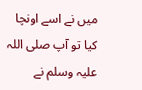میں نے اسے اونچا کیا تو آپ صلى اللہ علیہ وسلم نے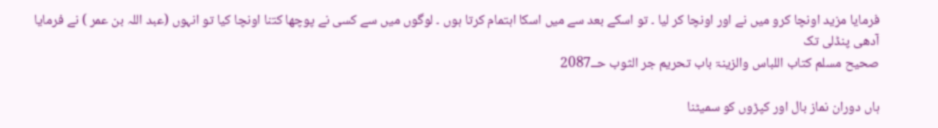فرمایا مزید اونچا کرو میں نے اور اونچا کر لیا ۔ تو اسکے بعد سے میں اسکا اہتمام کرتا ہوں ۔ لوگوں میں سے کسی نے پوچھا کتنا اونچا کیا تو انہوں (عبد اللہ بن عمر ) نے فرمایا آدھی پنڈلی تک
صحیح مسلم کتاب اللباس والزینۃ باب تحریم جر الثوب حــ2087

ہاں دوران نماز بال اور کپڑوں کو سمیٹنا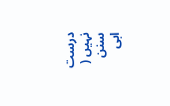درست نہیں ( سنن ابی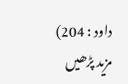داود : 204)
مزید پڑھیں